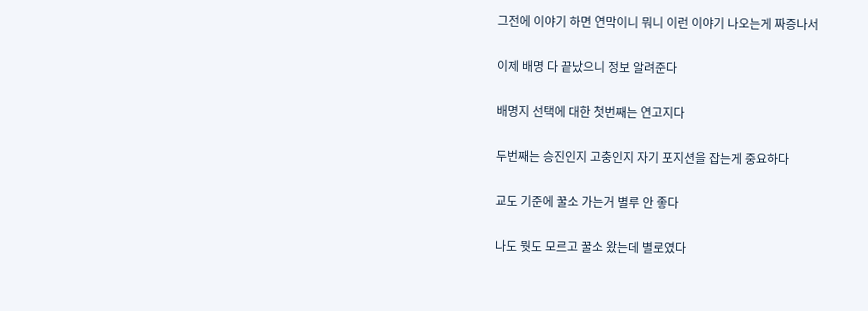그전에 이야기 하면 연막이니 뭐니 이런 이야기 나오는게 짜증나서


이제 배명 다 끝났으니 정보 알려준다


배명지 선택에 대한 첫번째는 연고지다


두번째는 승진인지 고충인지 자기 포지션을 잡는게 중요하다


교도 기준에 꿀소 가는거 별루 안 좋다


나도 뭣도 모르고 꿀소 왔는데 별로였다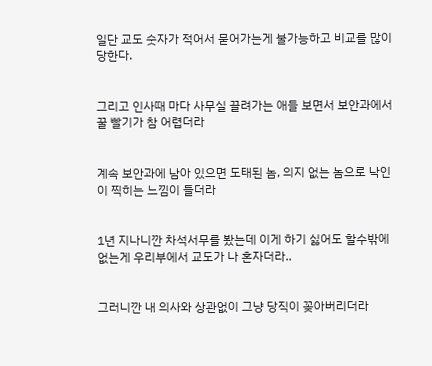일단 교도 숫자가 적어서 묻어가는게 불가능하고 비교를 많이 당한다.


그리고 인사때 마다 사무실 끌려가는 애들 보면서 보안과에서 꿀 빨기가 참 어렵더라


계속 보안과에 남아 있으면 도태된 놈, 의지 없는 놈으로 낙인이 찍히는 느낌이 들더라


1년 지나니깐 차석서무를 봤는데 이게 하기 싫어도 할수밖에 없는게 우리부에서 교도가 나 혼자더라..


그러니깐 내 의사와 상관없이 그냥 당직이 꽂아버리더라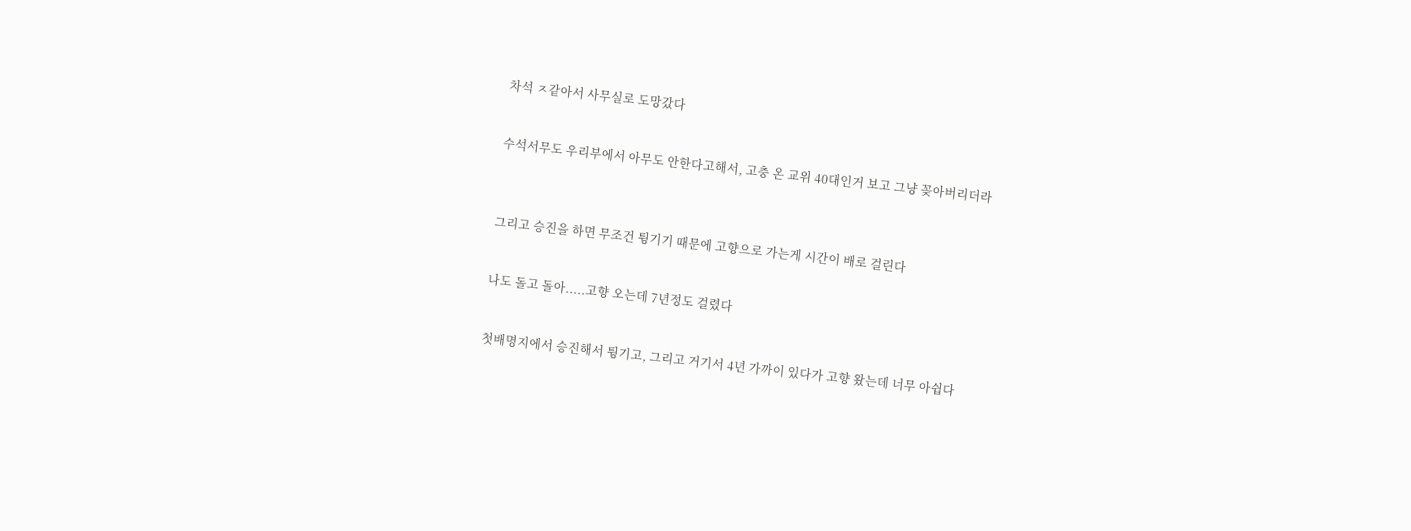차석 ㅈ같아서 사무실로 도망갔다


수석서무도 우리부에서 아무도 안한다고해서, 고충 온 교위 40대인거 보고 그냥 꽂아버리더라



그리고 승진을 하면 무조건 튕기기 때문에 고향으로 가는게 시간이 배로 걸린다


나도 돌고 돌아.....고향 오는데 7년정도 걸렸다


첫배명지에서 승진해서 튕기고, 그리고 거기서 4년 가까이 있다가 고향 왔는데 너무 아쉽다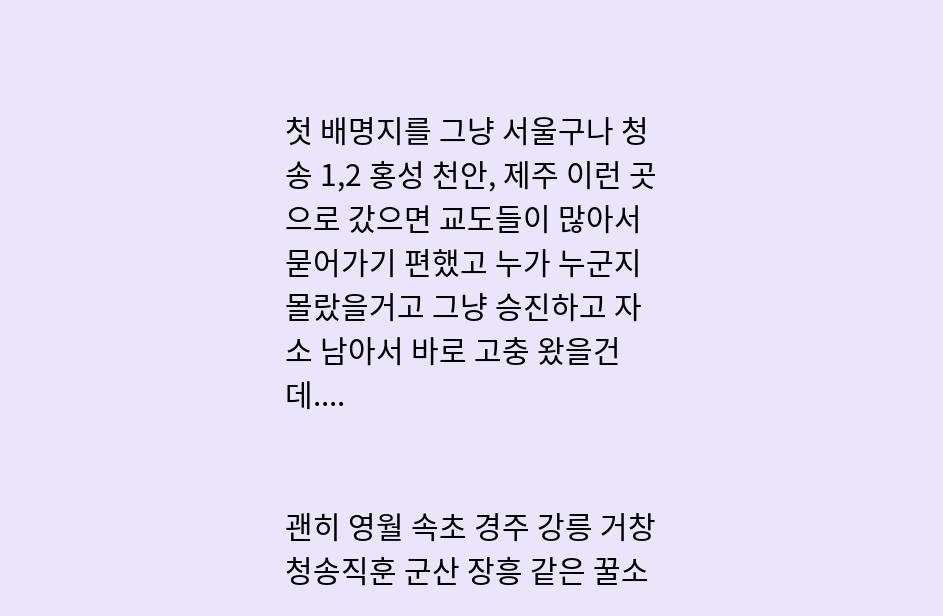첫 배명지를 그냥 서울구나 청송 1,2 홍성 천안, 제주 이런 곳으로 갔으면 교도들이 많아서 묻어가기 편했고 누가 누군지 몰랐을거고 그냥 승진하고 자소 남아서 바로 고충 왔을건데....


괜히 영월 속초 경주 강릉 거창 청송직훈 군산 장흥 같은 꿀소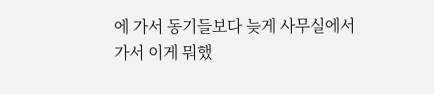에 가서 동기들보다 늦게 사무실에서 가서 이게 뭐했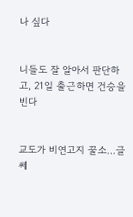나 싶다


니들도 잘 알아서 판단하고, 21일 출근하면 건승을 빈다


교도가 비연고지 꿀소...글쎄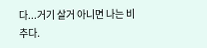다...거기 살거 아니면 나는 비추다.